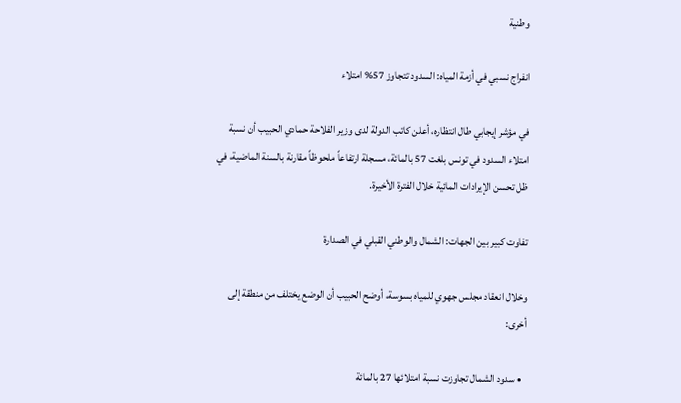وطنية

انفراج نسبي في أزمة المياه: السدود تتجاوز 57% امتلاء

في مؤشر إيجابي طال انتظاره، أعلن كاتب الدولة لدى وزير الفلاحة حمادي الحبيب أن نسبة امتلاء السدود في تونس بلغت 57 بالمائة، مسجلة ارتفاعاً ملحوظاً مقارنة بالسنة الماضية، في ظل تحسن الإيرادات المائية خلال الفترة الأخيرة.

تفاوت كبير بين الجهات: الشمال والوطني القبلي في الصدارة

وخلال انعقاد مجلس جهوي للمياه بسوسة، أوضح الحبيب أن الوضع يختلف من منطقة إلى أخرى:

  • سدود الشمال تجاوزت نسبة امتلائها 27 بالمائة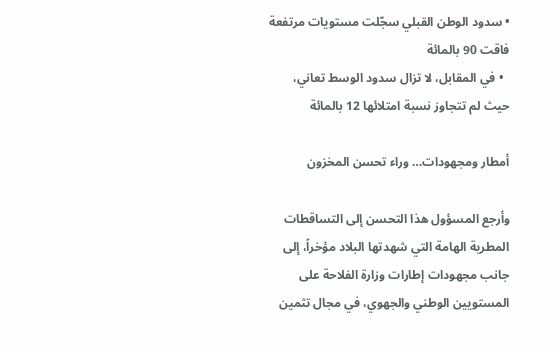• سدود الوطن القبلي سجّلت مستويات مرتفعة فاقت 90 بالمائة
  • في المقابل، لا تزال سدود الوسط تعاني، حيث لم تتجاوز نسبة امتلائها 12 بالمائة

أمطار ومجهودات… وراء تحسن المخزون

وأرجع المسؤول هذا التحسن إلى التساقطات المطرية الهامة التي شهدتها البلاد مؤخراً، إلى جانب مجهودات إطارات وزارة الفلاحة على المستويين الوطني والجهوي، في مجال تثمين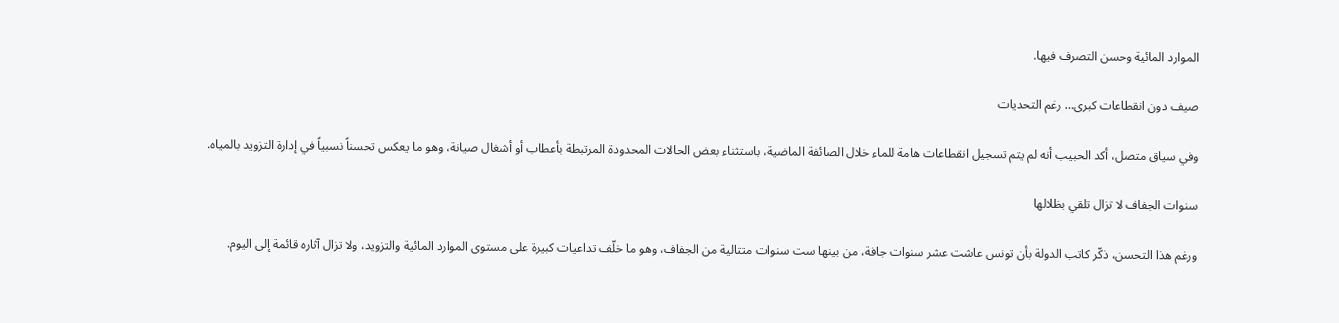الموارد المائية وحسن التصرف فيها.

صيف دون انقطاعات كبرى… رغم التحديات

وفي سياق متصل، أكد الحبيب أنه لم يتم تسجيل انقطاعات هامة للماء خلال الصائفة الماضية، باستثناء بعض الحالات المحدودة المرتبطة بأعطاب أو أشغال صيانة، وهو ما يعكس تحسناً نسبياً في إدارة التزويد بالمياه.

سنوات الجفاف لا تزال تلقي بظلالها

ورغم هذا التحسن، ذكّر كاتب الدولة بأن تونس عاشت عشر سنوات جافة، من بينها ست سنوات متتالية من الجفاف، وهو ما خلّف تداعيات كبيرة على مستوى الموارد المائية والتزويد، ولا تزال آثاره قائمة إلى اليوم.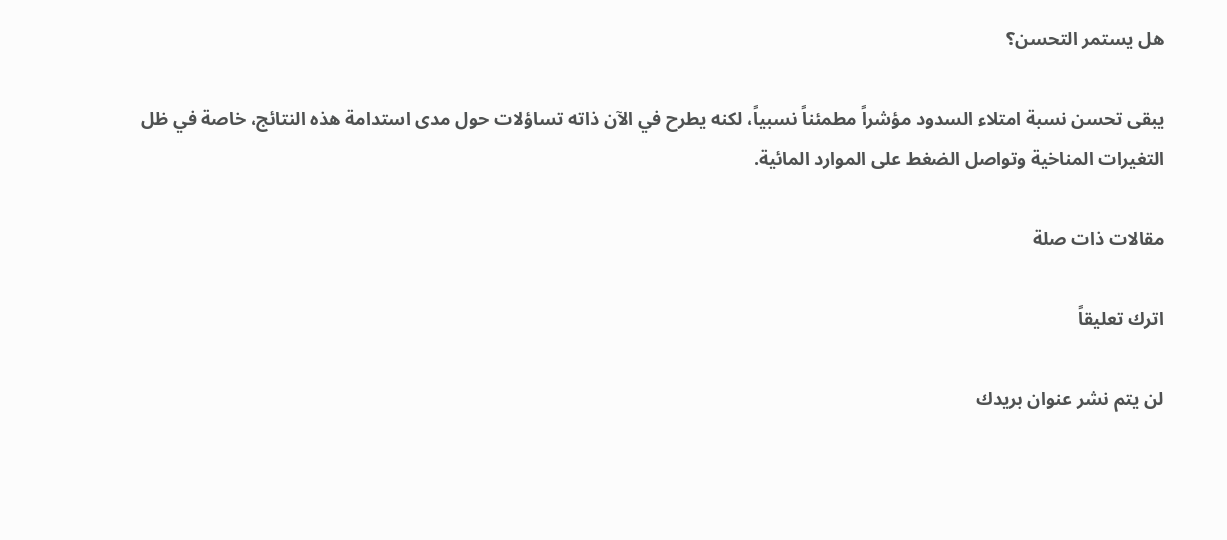هل يستمر التحسن؟

يبقى تحسن نسبة امتلاء السدود مؤشراً مطمئناً نسبياً، لكنه يطرح في الآن ذاته تساؤلات حول مدى استدامة هذه النتائج، خاصة في ظل التغيرات المناخية وتواصل الضغط على الموارد المائية.

مقالات ذات صلة

اترك تعليقاً

لن يتم نشر عنوان بريدك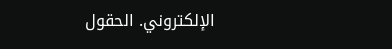الإلكتروني. الحقول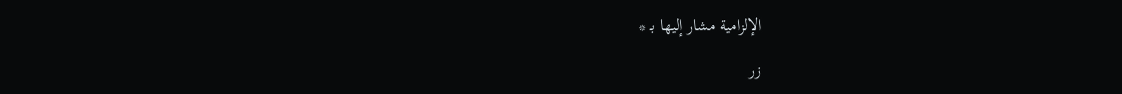الإلزامية مشار إليها بـ *

زر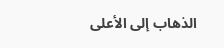الذهاب إلى الأعلى